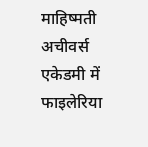माहिष्मती अचीवर्स एकेडमी में फाइलेरिया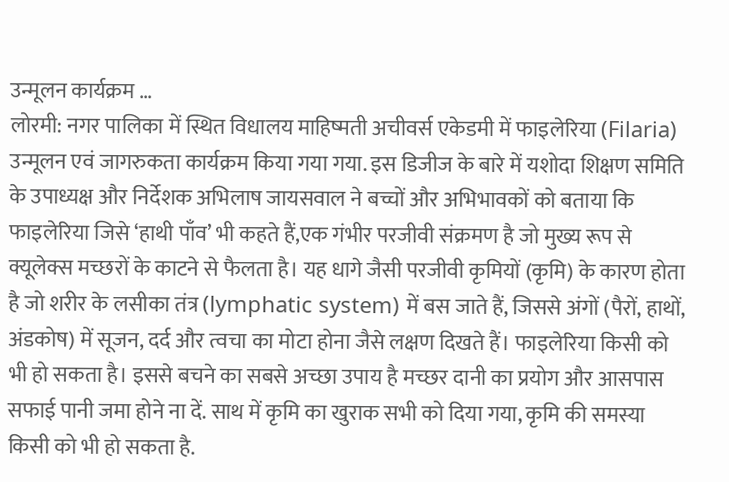उन्मूलन कार्यक्रम …
लोरमी: नगर पालिका में स्थित विधालय माहिष्मती अचीवर्स एकेडमी में फाइलेरिया (Filaria) उन्मूलन एवं जागरुकता कार्यक्रम किया गया गया. इस डिजीज के बारे में यशोदा शिक्षण समिति के उपाध्यक्ष और निर्देशक अभिलाष जायसवाल ने बच्चों और अभिभावकों को बताया कि फाइलेरिया जिसे ‘हाथी पाँव’ भी कहते हैं,एक गंभीर परजीवी संक्रमण है जो मुख्य रूप से क्यूलेक्स मच्छरों के काटने से फैलता है। यह धागे जैसी परजीवी कृमियों (कृमि) के कारण होता है जो शरीर के लसीका तंत्र (lymphatic system) में बस जाते हैं, जिससे अंगों (पैरों, हाथों, अंडकोष) में सूजन, दर्द और त्वचा का मोटा होना जैसे लक्षण दिखते हैं। फाइलेरिया किसी को भी हो सकता है। इससे बचने का सबसे अच्छा उपाय है मच्छर दानी का प्रयोग और आसपास सफाई पानी जमा होने ना दें. साथ में कृमि का खुराक सभी को दिया गया, कृमि की समस्या किसी को भी हो सकता है.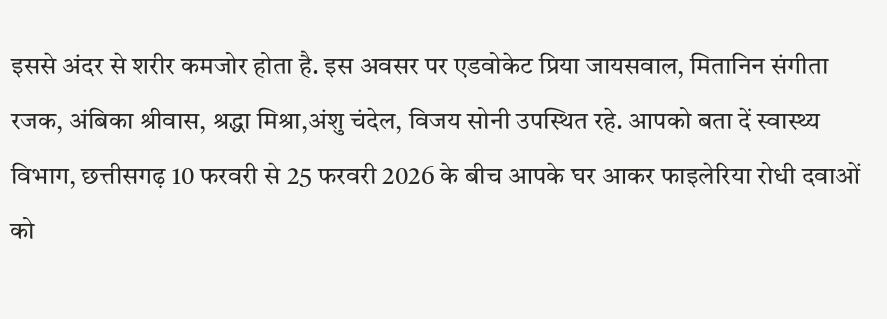इससे अंदर से शरीर कमजोर होता है. इस अवसर पर एडवोकेट प्रिया जायसवाल, मितानिन संगीता रजक, अंबिका श्रीवास, श्रद्धा मिश्रा,अंशु चंदेल, विजय सोनी उपस्थित रहे. आपको बता दें स्वास्थ्य विभाग, छत्तीसगढ़ 10 फरवरी से 25 फरवरी 2026 के बीच आपके घर आकर फाइलेरिया रोधी दवाओं को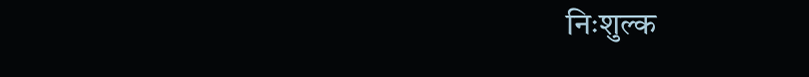निःशुल्क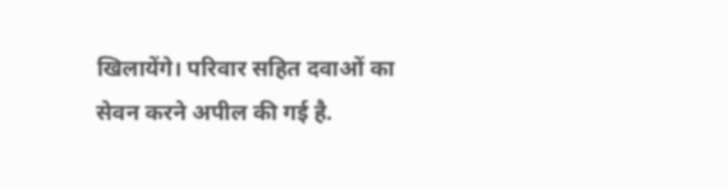खिलायेंगे। परिवार सहित दवाओं का सेवन करने अपील की गई है.